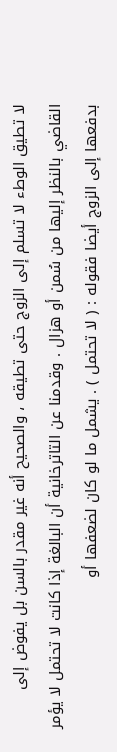لا تطيق الوطء لا تسلم إلى الزوج حتى تطيقه ، والصحيح أنه غير مقدر بالسن بل يفوض إلى القاضي بالنظر إليها من سُمن أو هزال . وقدمنا عن التاترخانية أن البالغة إذا كانت لا تحتمل لا يؤمر بدفعها إلى الزوج أيضا فقوله : ( لا تحتمل ) . يشمل ما لو كان لضعفها أو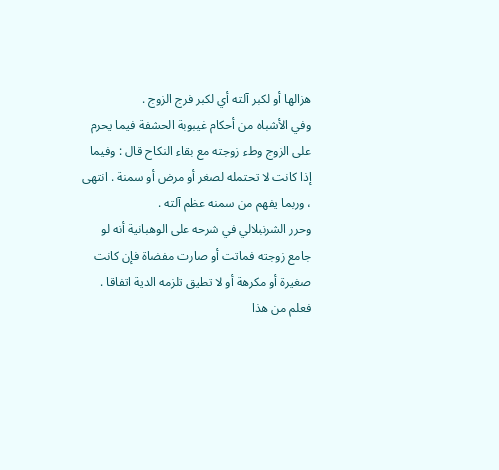هزالها أو لكبر آلته أي لكبر فرج الزوج .
وفي الأشباه من أحكام غيبوبة الحشفة فيما يحرم على الزوج وطء زوجته مع بقاء النكاح قال : وفيما إذا كانت لا تحتمله لصغر أو مرض أو سمنة . انتهى ، وربما يفهم من سمنه عظم آلته .
وحرر الشرنبلالي في شرحه على الوهبانية أنه لو جامع زوجته فماتت أو صارت مفضاة فإن كانت صغيرة أو مكرهة أو لا تطيق تلزمه الدية اتفاقا . فعلم من هذا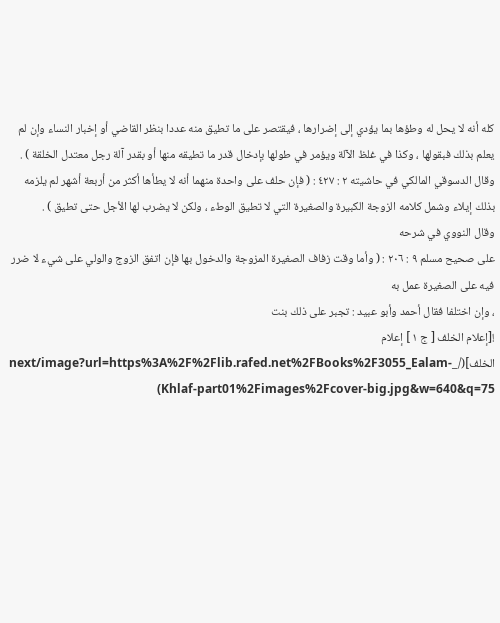كله أنه لا يحل له وطؤها بما يؤدي إلى إضرارها ، فيقتصر على ما تطيق منه عددا بنظر القاضي أو إخبار النساء وإن لم يعلم بذلك فبقولها ، وكذا في غلظ الآلة ويؤمر في طولها بإدخال قدر ما تطيقه منها أو بقدر آلة رجل معتدل الخلقة ) .
وقال الدسوقي المالكي في حاشيته ٢ : ٤٢٧ : ( فإن حلف على واحدة منهما أنه لا يطأها أكثر من أربعة أشهر لم يلزمه بذلك إيلاء وشمل كلامه الزوجة الكبيرة والصغيرة التي لا تطيق الوطء ، ولكن لا يضرب لها الأجل حتى تطيق ) .
وقال النووي في شرحه
على صحيح مسلم ٩ : ٢٠٦ : ( وأما وقت زفاف الصغيرة المزوجة والدخول بها فإن اتفق الزوج والولي على شيء لا ضرر فيه على الصغيرة عمل به
، وإن اختلفا فقال أحمد وأبو عبيد : تجبر على ذلك بنت
![إعلام الخلف [ ج ١ ] إعلام الخلف](/_next/image?url=https%3A%2F%2Flib.rafed.net%2FBooks%2F3055_Ealam-Khlaf-part01%2Fimages%2Fcover-big.jpg&w=640&q=75)